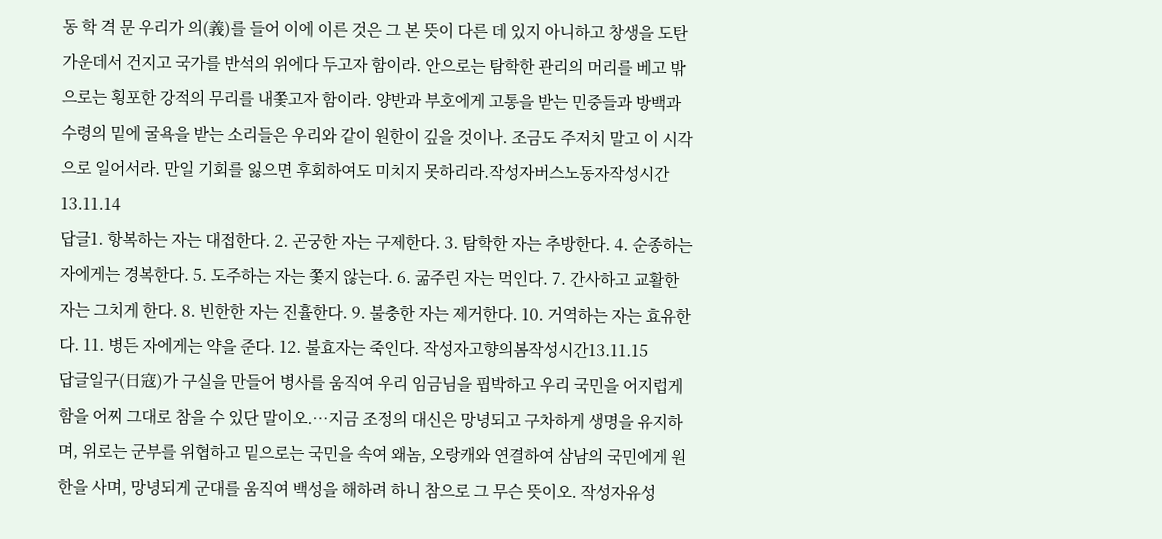동 학 격 문 우리가 의(義)를 들어 이에 이른 것은 그 본 뜻이 다른 데 있지 아니하고 창생을 도탄 가운데서 건지고 국가를 반석의 위에다 두고자 함이라. 안으로는 탐학한 관리의 머리를 베고 밖으로는 횡포한 강적의 무리를 내쫓고자 함이라. 양반과 부호에게 고통을 받는 민중들과 방백과 수령의 밑에 굴욕을 받는 소리들은 우리와 같이 원한이 깊을 것이나. 조금도 주저치 말고 이 시각으로 일어서라. 만일 기회를 잃으면 후회하여도 미치지 못하리라.작성자버스노동자작성시간13.11.14
답글1. 항복하는 자는 대접한다. 2. 곤궁한 자는 구제한다. 3. 탐학한 자는 추방한다. 4. 순종하는 자에게는 경복한다. 5. 도주하는 자는 쫓지 않는다. 6. 굶주린 자는 먹인다. 7. 간사하고 교활한 자는 그치게 한다. 8. 빈한한 자는 진휼한다. 9. 불충한 자는 제거한다. 10. 거역하는 자는 효유한다. 11. 병든 자에게는 약을 준다. 12. 불효자는 죽인다. 작성자고향의봄작성시간13.11.15
답글일구(日寇)가 구실을 만들어 병사를 움직여 우리 임금님을 핍박하고 우리 국민을 어지럽게 함을 어찌 그대로 참을 수 있단 말이오.…지금 조정의 대신은 망녕되고 구차하게 생명을 유지하며, 위로는 군부를 위협하고 밑으로는 국민을 속여 왜놈, 오랑캐와 연결하여 삼남의 국민에게 원한을 사며, 망녕되게 군대를 움직여 백성을 해하려 하니 참으로 그 무슨 뜻이오. 작성자유성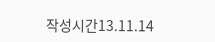작성시간13.11.14